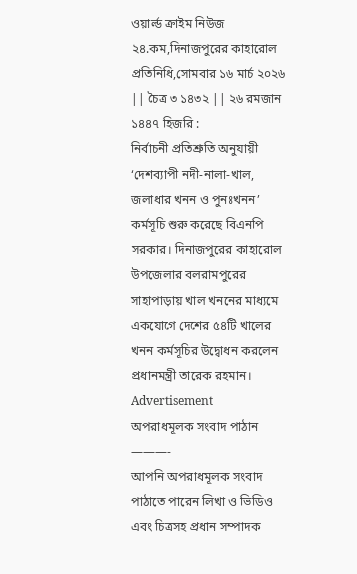ওয়ার্ল্ড ক্রাইম নিউজ ২৪.কম,দিনাজপুরের কাহারোল প্রতিনিধি,সোমবার ১৬ মার্চ ২০২৬ || চৈত্র ৩ ১৪৩২ || ২৬ রমজান ১৪৪৭ হিজরি :
নির্বাচনী প্রতিশ্রুতি অনুযায়ী ‘দেশব্যাপী নদী-নালা-খাল, জলাধার খনন ও পুনঃখনন’ কর্মসূচি শুরু করেছে বিএনপি সরকার। দিনাজপুরের কাহারোল উপজেলার বলরামপুরের সাহাপাড়ায় খাল খননের মাধ্যমে একযোগে দেশের ৫৪টি খালের খনন কর্মসূচির উদ্বোধন করলেন প্রধানমন্ত্রী তারেক রহমান।
Advertisement
অপরাধমূলক সংবাদ পাঠান
———-
আপনি অপরাধমূলক সংবাদ পাঠাতে পারেন লিখা ও ভিডিও এবং চিত্রসহ প্রধান সম্পাদক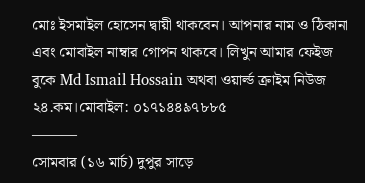মোঃ ইসমাইল হোসেন দ্বায়ী থাকবেন। আপনার নাম ও ঠিকানা এবং মোবাইল নাম্বার গোপন থাকবে। লিখুন আমার ফেইজ বুকে Md Ismail Hossain অথবা ওয়ার্ল্ড ক্রাইম নিউজ ২৪.কম।মোবাইল: ০১৭১৪৪৯৭৮৮৫
———
সোমবার (১৬ মার্চ) দুপুর সাড়ে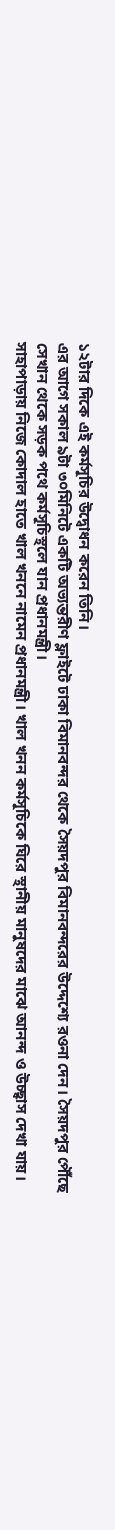১২টার দিকে এই কর্মসূচির উদ্বোধন করেন তিনি।
এর আগে সকাল ৯টা ৩০মিনিটে একটি অভ্যন্তরীণ ফ্লাইটে ঢাকা বিমানবন্দর থেকে সৈয়দপুর বিমানবন্দরের উদ্দেশ্যে রওনা দেন। সৈয়দপুর পৌঁছে সেখান থেকে সড়ক পথে কর্মসূচিস্থলে যান প্রধানমন্ত্রী।
সাহাপাড়ায় নিজে কোদাল হাতে খাল খননে নামেন প্রধানমন্ত্রী। খাল খনন কর্মসূচিকে ঘিরে স্থানীয় মানুষদের মাঝে আনন্দ ও উচ্ছ্বাস দেখা যায়।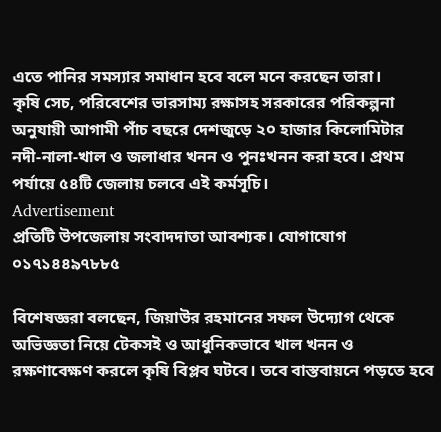এতে পানির সমস্যার সমাধান হবে বলে মনে করছেন তারা।
কৃষি সেচ, পরিবেশের ভারসাম্য রক্ষাসহ সরকারের পরিকল্পনা অনুযায়ী আগামী পাঁচ বছরে দেশজুড়ে ২০ হাজার কিলোমিটার নদী-নালা-খাল ও জলাধার খনন ও পুনঃখনন করা হবে। প্রথম পর্যায়ে ৫৪টি জেলায় চলবে এই কর্মসূচি।
Advertisement
প্রতিটি উপজেলায় সংবাদদাতা আবশ্যক। যোগাযোগ ০১৭১৪৪৯৭৮৮৫

বিশেষজ্ঞরা বলছেন, জিয়াউর রহমানের সফল উদ্যোগ থেকে অভিজ্ঞতা নিয়ে টেকসই ও আধুনিকভাবে খাল খনন ও রক্ষণাবেক্ষণ করলে কৃষি বিপ্লব ঘটবে। তবে বাস্তবায়নে পড়তে হবে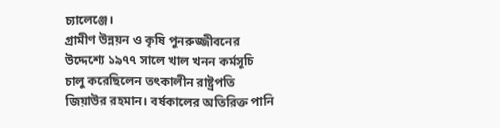চ্যালেঞ্জে।
গ্রামীণ উন্নয়ন ও কৃষি পুনরুজ্জীবনের উদ্দেশ্যে ১৯৭৭ সালে খাল খনন কর্মসূচি চালু করেছিলেন তৎকালীন রাষ্ট্রপতি জিয়াউর রহমান। বর্ষকালের অতিরিক্ত পানি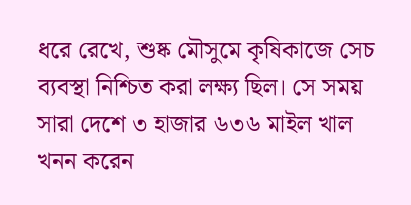ধরে রেখে, শুষ্ক মৌসুমে কৃষিকাজে সেচ ব্যবস্থা নিশ্চিত করা লক্ষ্য ছিল। সে সময় সারা দেশে ৩ হাজার ৬৩৬ মাইল খাল খনন করেন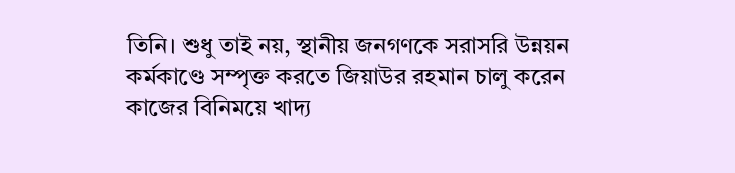তিনি। শুধু তাই নয়, স্থানীয় জনগণকে সরাসরি উন্নয়ন কর্মকাণ্ডে সম্পৃক্ত করতে জিয়াউর রহমান চালু করেন কাজের বিনিময়ে খাদ্য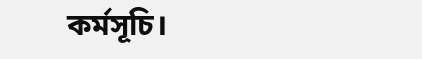কর্মসূচি।